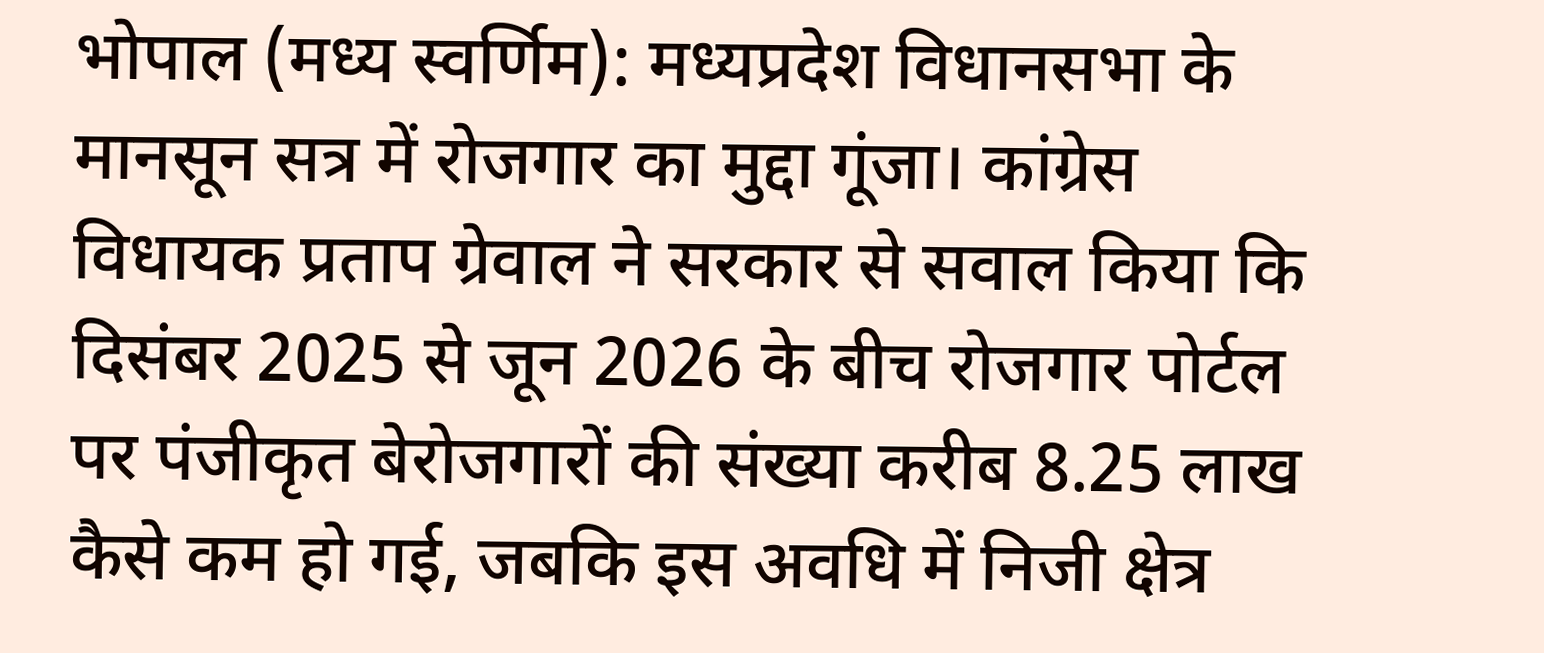भोपाल (मध्य स्वर्णिम): मध्यप्रदेश विधानसभा के मानसून सत्र में रोजगार का मुद्दा गूंजा। कांग्रेस विधायक प्रताप ग्रेवाल ने सरकार से सवाल किया कि दिसंबर 2025 से जून 2026 के बीच रोजगार पोर्टल पर पंजीकृत बेरोजगारों की संख्या करीब 8.25 लाख कैसे कम हो गई, जबकि इस अवधि में निजी क्षेत्र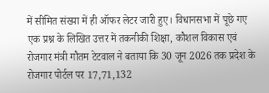में सीमित संख्या में ही ऑफर लेटर जारी हुए। विधानसभा में पूछे गए एक प्रश्न के लिखित उत्तर में तकनीकी शिक्षा, कौशल विकास एवं रोजगार मंत्री गौतम टेटवाल ने बताया कि 30 जून 2026 तक प्रदेश के रोजगार पोर्टल पर 17,71,132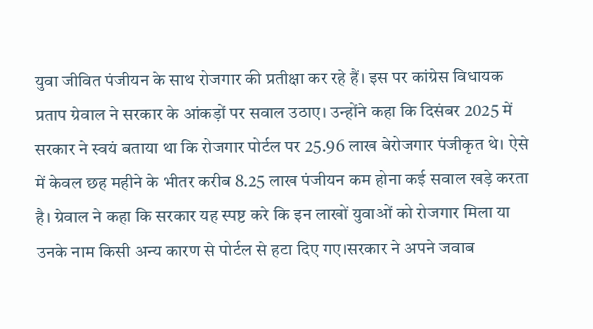युवा जीवित पंजीयन के साथ रोजगार की प्रतीक्षा कर रहे हैं। इस पर कांग्रेस विधायक प्रताप ग्रेवाल ने सरकार के आंकड़ों पर सवाल उठाए। उन्होंने कहा कि दिसंबर 2025 में सरकार ने स्वयं बताया था कि रोजगार पोर्टल पर 25.96 लाख बेरोजगार पंजीकृत थे। ऐसे में केवल छह महीने के भीतर करीब 8.25 लाख पंजीयन कम होना कई सवाल खड़े करता है। ग्रेवाल ने कहा कि सरकार यह स्पष्ट करे कि इन लाखों युवाओं को रोजगार मिला या उनके नाम किसी अन्य कारण से पोर्टल से हटा दिए गए।सरकार ने अपने जवाब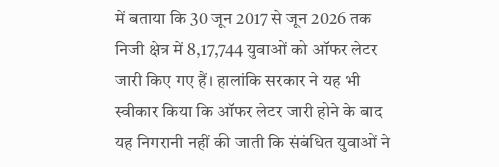में बताया कि 30 जून 2017 से जून 2026 तक निजी क्षेत्र में 8,17,744 युवाओं को ऑफर लेटर जारी किए गए हैं। हालांकि सरकार ने यह भी स्वीकार किया कि ऑफर लेटर जारी होने के बाद यह निगरानी नहीं की जाती कि संबंधित युवाओं ने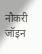नौकरी जॉइन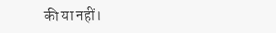की या नहीं।